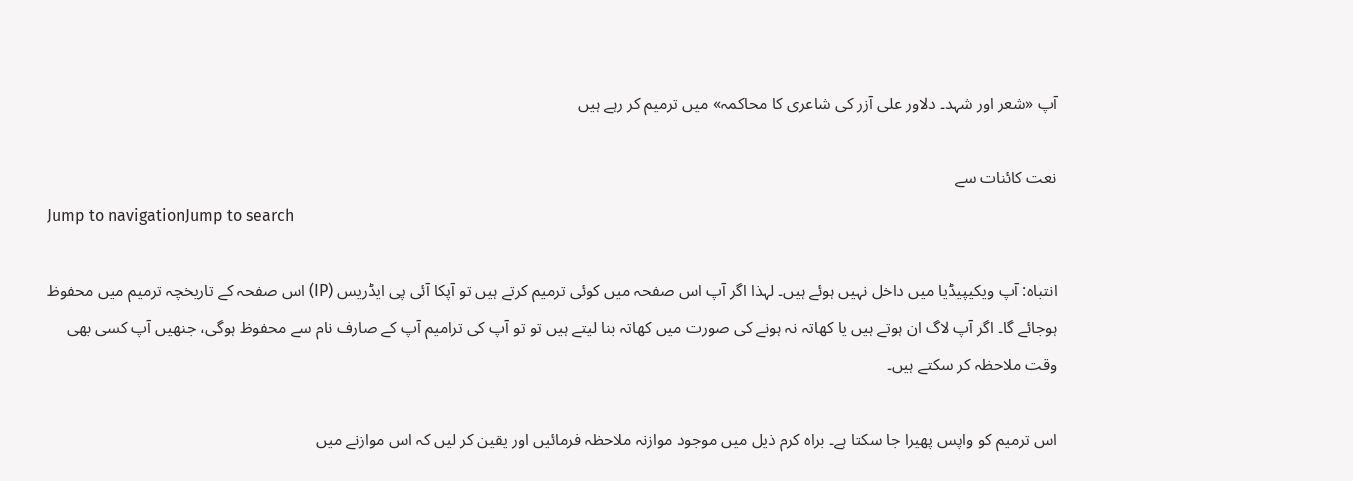آپ «شعر اور شہد۔ دلاور علی آزر کی شاعری کا محاکمہ» میں ترمیم کر رہے ہیں

نعت کائنات سے
Jump to navigationJump to search

انتباہ: آپ ویکیپیڈیا میں داخل نہیں ہوئے ہیں۔ لہذا اگر آپ اس صفحہ میں کوئی ترمیم کرتے ہیں تو آپکا آئی پی ایڈریس (IP) اس صفحہ کے تاریخچہ ترمیم میں محفوظ ہوجائے گا۔ اگر آپ لاگ ان ہوتے ہیں یا کھاتہ نہ ہونے کی صورت میں کھاتہ بنا لیتے ہیں تو تو آپ کی ترامیم آپ کے صارف نام سے محفوظ ہوگی، جنھیں آپ کسی بھی وقت ملاحظہ کر سکتے ہیں۔

اس ترمیم کو واپس پھیرا جا سکتا ہے۔ براہ کرم ذیل میں موجود موازنہ ملاحظہ فرمائیں اور یقین کر لیں کہ اس موازنے میں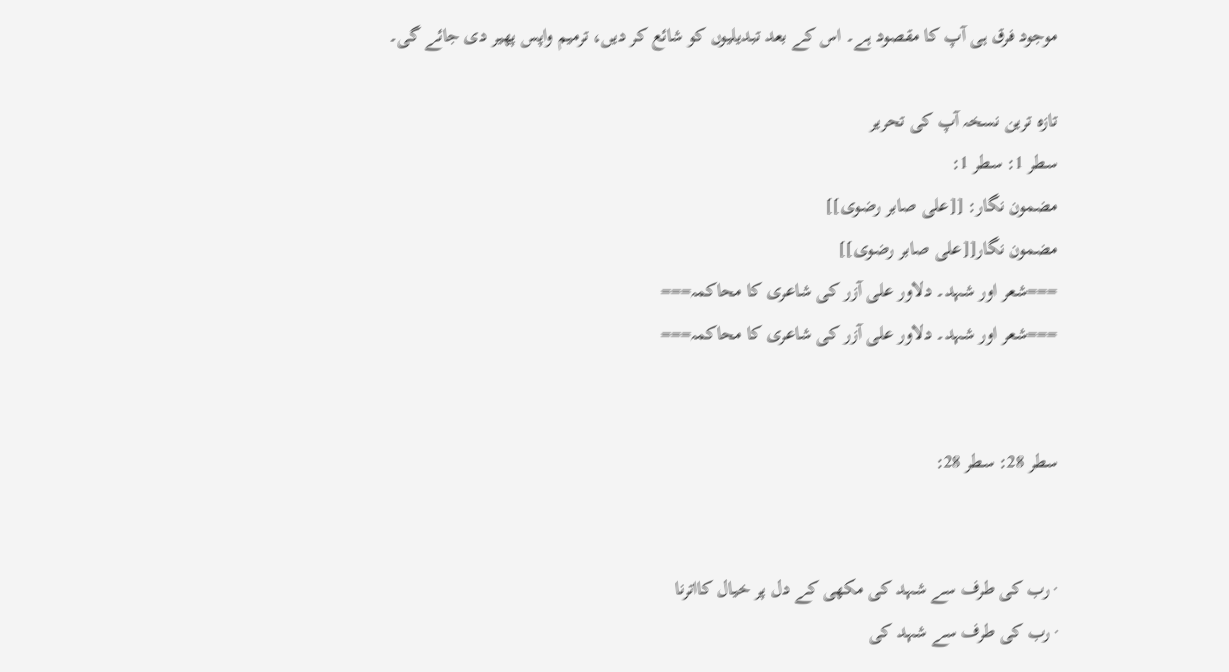موجود فرق ہی آپ کا مقصود ہے۔ اس کے بعد تبدیلیوں کو شائع کر دیں، ترمیم واپس پھیر دی جائے گی۔

تازہ ترین نسخہ آپ کی تحریر
سطر 1: سطر 1:
مضمون نگار: [[علی صابر رضوی]]
مضمون نگار[[علی صابر رضوی]]
===شعر اور شہد۔ دلاور علی آزر کی شاعری کا محاکمہ===
===شعر اور شہد۔ دلاور علی آزر کی شاعری کا محاکمہ===


سطر 28: سطر 28:


· رب کی طرف سے شہد کی مکھی کے دل پر خیال کااترنا
· رب کی طرف سے شہد کی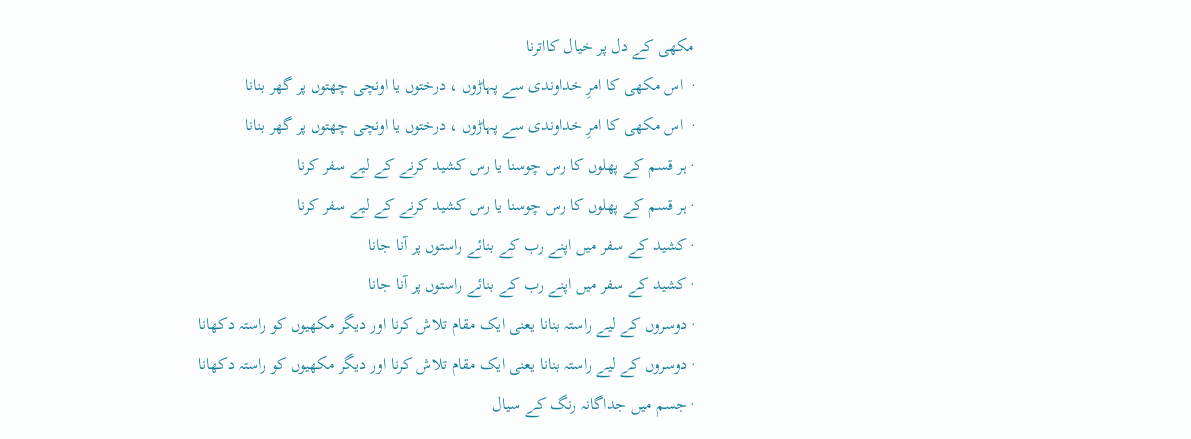مکھی کے دل پر خیال کااترنا
·  اس مکھی کا امرِ خداوندی سے پہاڑوں ، درختوں یا اونچی چھتوں پر گھر بنانا
·  اس مکھی کا امرِ خداوندی سے پہاڑوں ، درختوں یا اونچی چھتوں پر گھر بنانا
· ہر قسم کے پھلوں کا رس چوسنا یا رس کشید کرنے کے لیے سفر کرنا
· ہر قسم کے پھلوں کا رس چوسنا یا رس کشید کرنے کے لیے سفر کرنا
· کشید کے سفر میں اپنے رب کے بنائے راستوں پر آنا جانا
· کشید کے سفر میں اپنے رب کے بنائے راستوں پر آنا جانا
· دوسروں کے لیے راستہ بنانا یعنی ایک مقام تلاش کرنا اور دیگر مکھیوں کو راستہ دکھانا
· دوسروں کے لیے راستہ بنانا یعنی ایک مقام تلاش کرنا اور دیگر مکھیوں کو راستہ دکھانا
· جسم میں جداگانہ رنگ کے سیال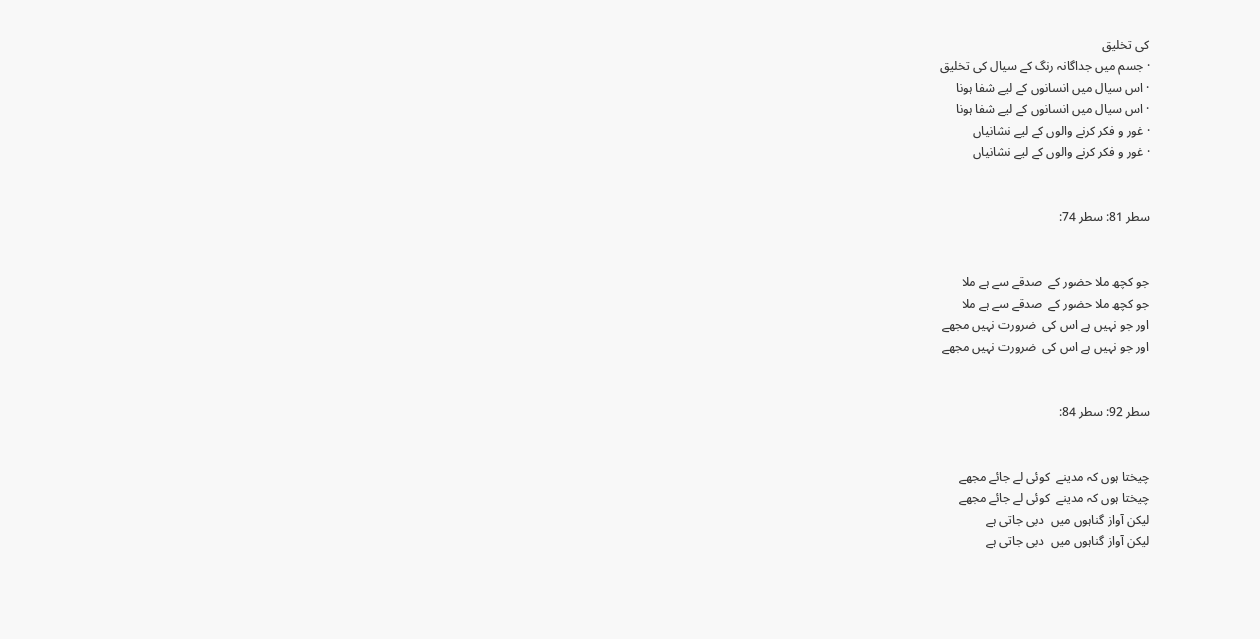کی تخلیق
· جسم میں جداگانہ رنگ کے سیال کی تخلیق
· اس سیال میں انسانوں کے لیے شفا ہونا
· اس سیال میں انسانوں کے لیے شفا ہونا
· غور و فکر کرنے والوں کے لیے نشانیاں
· غور و فکر کرنے والوں کے لیے نشانیاں


سطر 81: سطر 74:


جو کچھ ملا حضور کے  صدقے سے ہے ملا
جو کچھ ملا حضور کے  صدقے سے ہے ملا
اور جو نہیں ہے اس کی  ضرورت نہیں مجھے
اور جو نہیں ہے اس کی  ضرورت نہیں مجھے


سطر 92: سطر 84:


چیختا ہوں کہ مدینے  کوئی لے جائے مجھے
چیختا ہوں کہ مدینے  کوئی لے جائے مجھے
لیکن آواز گناہوں میں  دبی جاتی ہے
لیکن آواز گناہوں میں  دبی جاتی ہے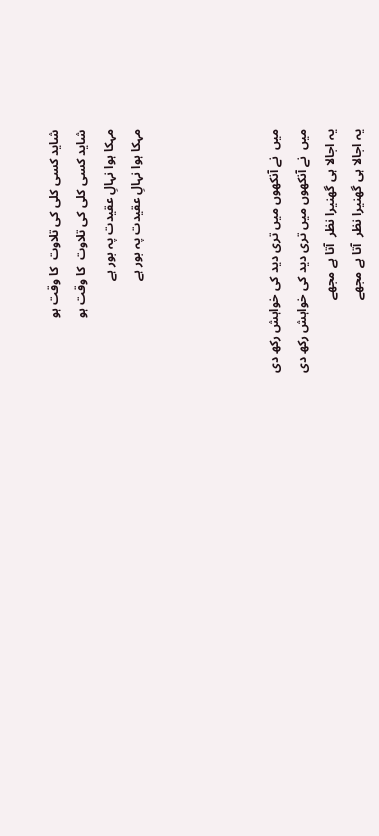شاید کسی کلی کی تلاوت  کا وقت ہو
شاید کسی کلی کی تلاوت  کا وقت ہو
مہکا ہوا نہالِ عقیدت پہ بور ہے
مہکا ہوا نہالِ عقیدت پہ بور ہے




میں  نے آنکھوں میں تری دید کی خواہش رکھ دی
میں  نے آنکھوں میں تری دید کی خواہش رکھ دی
یہ اجالا ہی گھنیرا نظر  آتا ہے مجھے
یہ اجالا ہی گھنیرا نظر  آتا ہے مجھے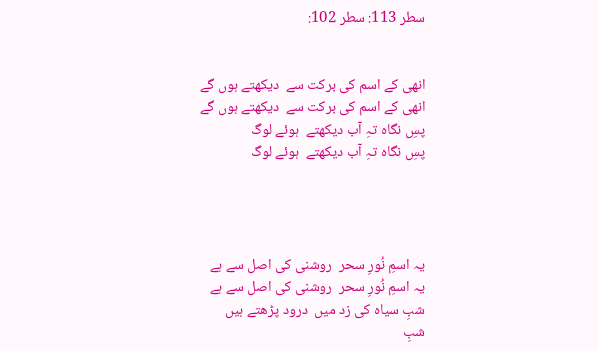سطر 113: سطر 102:


انھی کے اسم کی برکت سے  دیکھتے ہوں گے
انھی کے اسم کی برکت سے  دیکھتے ہوں گے
پسِ نگاہ تہِ آب دیکھتے  ہوئے لوگ
پسِ نگاہ تہِ آب دیکھتے  ہوئے لوگ




یہ اسمِ نُورِ سحر  روشنی کی اصل سے ہے
یہ اسمِ نُورِ سحر  روشنی کی اصل سے ہے
شبِ سیاہ کی زد میں  درود پڑھتے ہیں
شبِ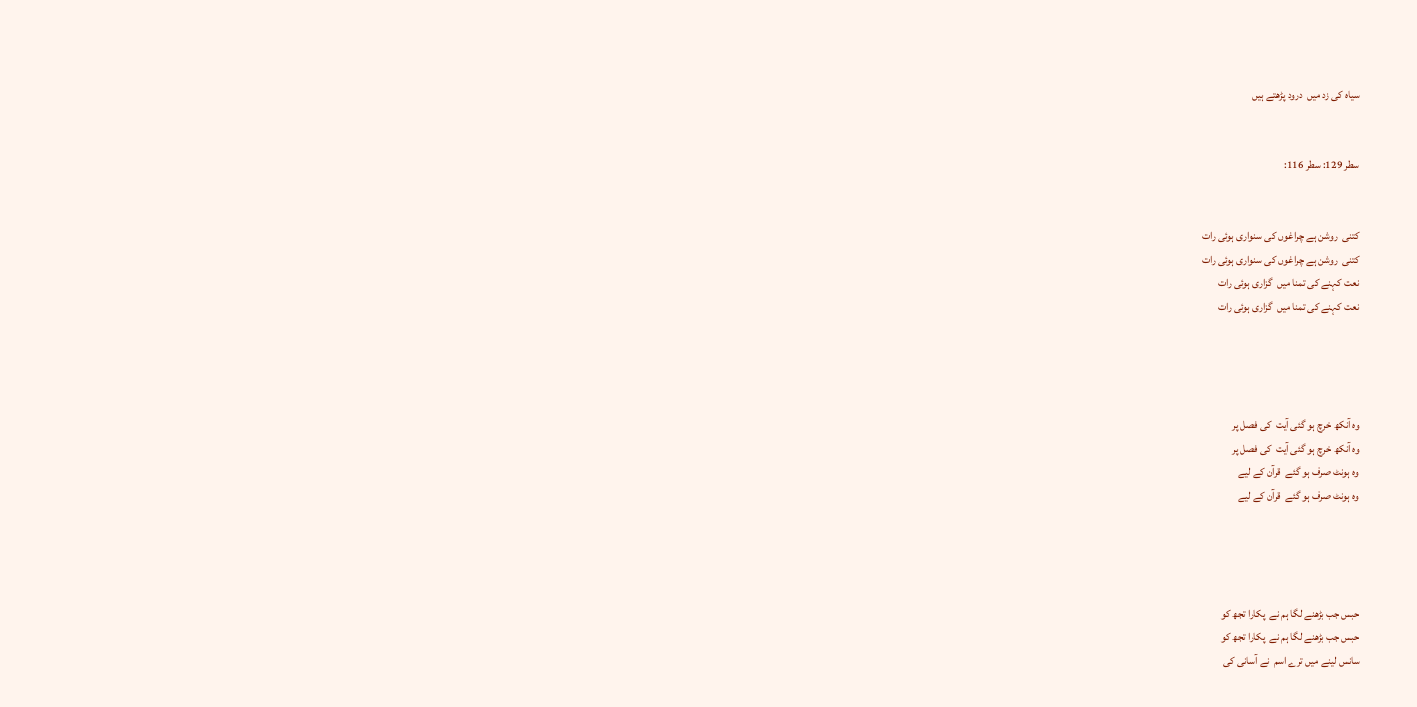سیاہ کی زد میں  درود پڑھتے ہیں


سطر 129: سطر 116:


کتنی  روشن ہے چراغوں کی سنواری ہوئی رات
کتنی  روشن ہے چراغوں کی سنواری ہوئی رات
نعت کہنے کی تمنا میں  گزاری ہوئی رات
نعت کہنے کی تمنا میں  گزاری ہوئی رات




وہ آنکھ خرچ ہو گئی آیت  کی فصل پر
وہ آنکھ خرچ ہو گئی آیت  کی فصل پر
وہ ہونٹ صرف ہو گئے  قرآن کے لیے
وہ ہونٹ صرف ہو گئے  قرآن کے لیے




حبس جب بڑھنے لگا ہم نے  پکارا تجھ کو
حبس جب بڑھنے لگا ہم نے  پکارا تجھ کو
سانس لینے میں ترے اسم  نے آسانی کی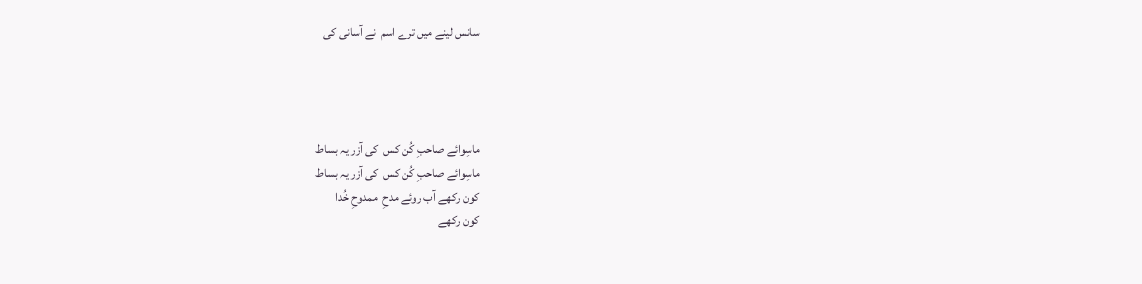سانس لینے میں ترے اسم  نے آسانی کی




ماسِوائے صاحبِ کُن کس  کی آزر یہ بساط
ماسِوائے صاحبِ کُن کس  کی آزر یہ بساط
کون رکھے آب روئے مدحِ  ممدوحِ خُدا
کون رکھے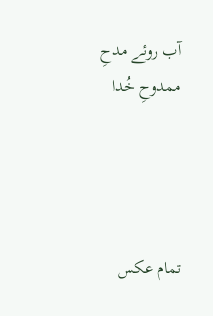آب روئے مدحِ  ممدوحِ خُدا




تمام عکس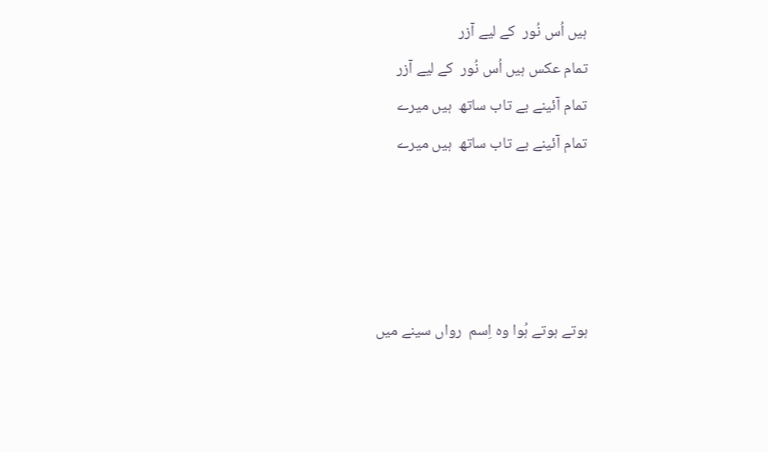ہیں اُس نُور  کے لیے آزر
تمام عکس ہیں اُس نُور  کے لیے آزر
تمام آئینے بے تاب ساتھ  ہیں میرے
تمام آئینے بے تاب ساتھ  ہیں میرے




ہوتے ہوتے ہُوا وہ اِسم  رواں سینے میں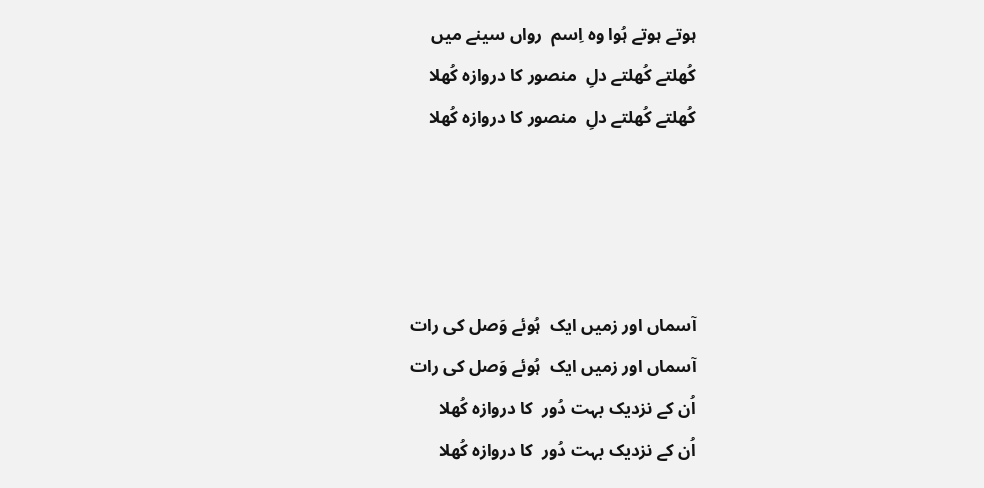ہوتے ہوتے ہُوا وہ اِسم  رواں سینے میں
کُھلتے کُھلتے دلِ  منصور کا دروازہ کُھلا
کُھلتے کُھلتے دلِ  منصور کا دروازہ کُھلا




آسماں اور زمیں ایک  ہُوئے وَصل کی رات
آسماں اور زمیں ایک  ہُوئے وَصل کی رات
اُن کے نزدیک بہت دُور  کا دروازہ کُھلا
اُن کے نزدیک بہت دُور  کا دروازہ کُھلا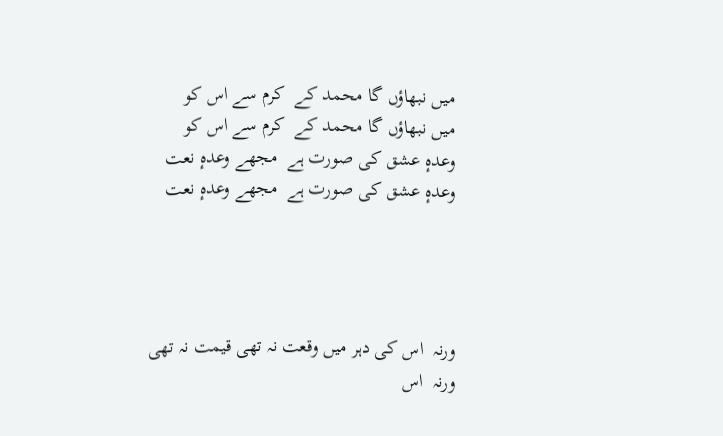میں نبھاؤں گا محمد کے  کرم سے اس کو
میں نبھاؤں گا محمد کے  کرم سے اس کو
وعدہٕ عشق کی صورت ہے  مجھے وعدہٕ نعت
وعدہٕ عشق کی صورت ہے  مجھے وعدہٕ نعت




ورنہ  اس کی دہر میں وقعت نہ تھی قیمت نہ تھی
ورنہ  اس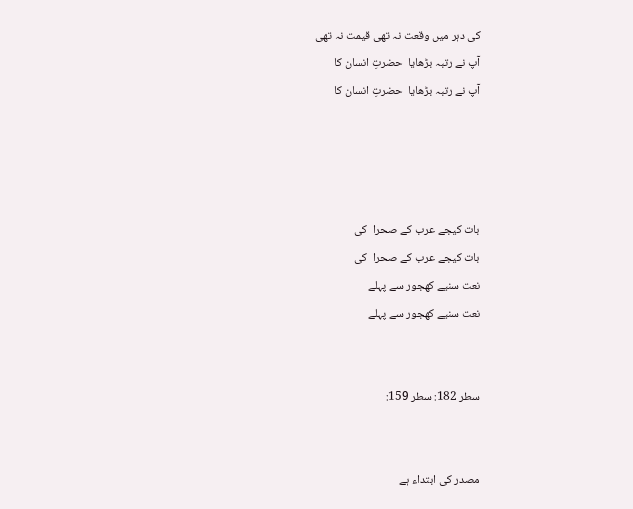کی دہر میں وقعت نہ تھی قیمت نہ تھی
آپ نے رتبہ بڑھایا  حضرتِ انسان کا
آپ نے رتبہ بڑھایا  حضرتِ انسان کا




بات کیجے عرب کے صحرا  کی
بات کیجے عرب کے صحرا  کی
نعت سنیے کھجور سے پہلے
نعت سنیے کھجور سے پہلے


سطر 182: سطر 159:


مصدر کی ابتداء ہے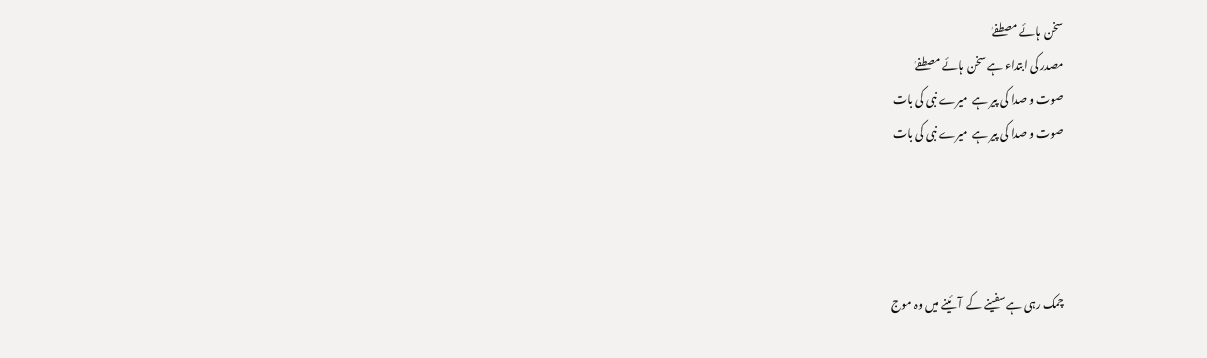سخن  ہائے مصطفےٰ
مصدر کی ابتداء ہے سخن  ہائے مصطفےٰ
صوت و صدا کی پیر ہے  میرے نبی کی بات
صوت و صدا کی پیر ہے  میرے نبی کی بات




چمک رہی ہے سفینے کے  آئینے میں وہ موج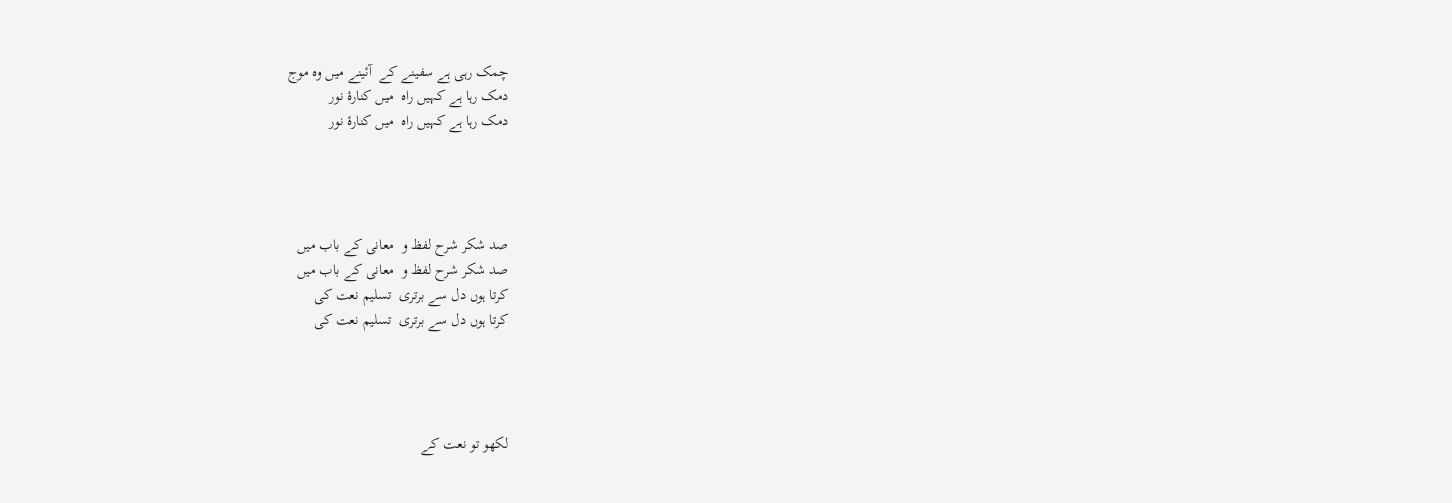چمک رہی ہے سفینے کے  آئینے میں وہ موج
دمک رہا ہے کہیں راہ  میں کنارۂ نور
دمک رہا ہے کہیں راہ  میں کنارۂ نور




صد شکر شرح لفظ و  معانی کے باب میں
صد شکر شرح لفظ و  معانی کے باب میں
کرتا ہوں دل سے برتری  تسلیم نعت کی
کرتا ہوں دل سے برتری  تسلیم نعت کی




لکھو تو نعت کے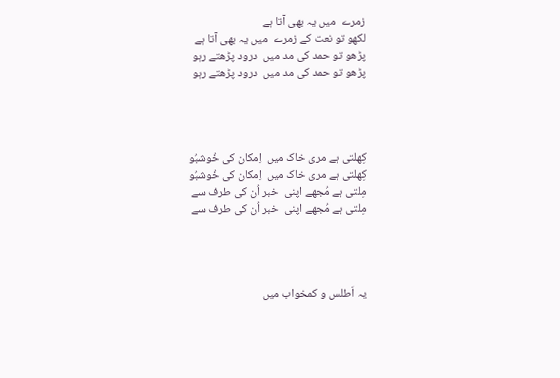زمرے  میں یہ بھی آتا ہے
لکھو تو نعت کے زمرے  میں یہ بھی آتا ہے
پڑھو تو حمد کی مد میں  درود پڑھتے رہو
پڑھو تو حمد کی مد میں  درود پڑھتے رہو




کِھلتی ہے مری خاک میں  اِمکان کی خُوشبُو
کِھلتی ہے مری خاک میں  اِمکان کی خُوشبُو
مِلتی ہے مُجھے اپنی  خبر اُن کی طرف سے
مِلتی ہے مُجھے اپنی  خبر اُن کی طرف سے




یہ اَطلس و کمخواب میں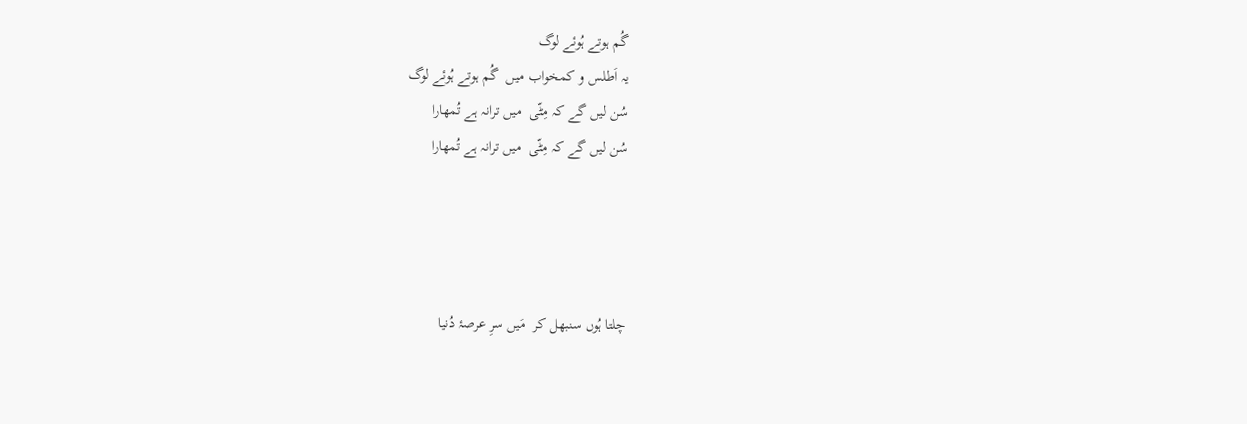گُم ہوتے ہُوئے لوگ
یہ اَطلس و کمخواب میں  گُم ہوتے ہُوئے لوگ
سُن لیں گے کہ مِٹّی  میں ترانہ ہے تُمھارا
سُن لیں گے کہ مِٹّی  میں ترانہ ہے تُمھارا




چلتا ہُوں سنبھل کر  مَیں سرِ عرصۂ دُنیا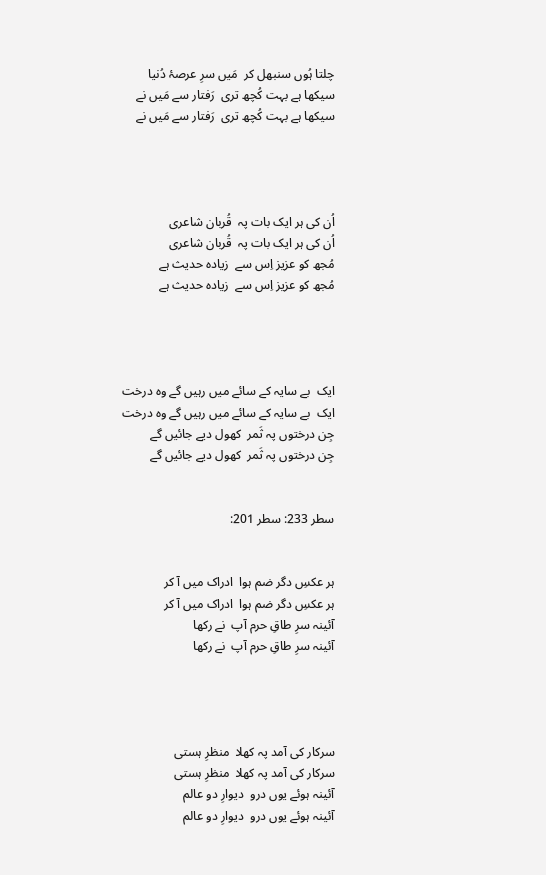چلتا ہُوں سنبھل کر  مَیں سرِ عرصۂ دُنیا
سیکھا ہے بہت کُچھ تری  رَفتار سے مَیں نے
سیکھا ہے بہت کُچھ تری  رَفتار سے مَیں نے




اُن کی ہر ایک بات پہ  قُربان شاعری
اُن کی ہر ایک بات پہ  قُربان شاعری
مُجھ کو عزیز اِس سے  زیادہ حدیث ہے
مُجھ کو عزیز اِس سے  زیادہ حدیث ہے




ایک  بے سایہ کے سائے میں رہیں گے وہ درخت
ایک  بے سایہ کے سائے میں رہیں گے وہ درخت
جِن درختوں پہ ثَمر  کھول دیے جائیں گے
جِن درختوں پہ ثَمر  کھول دیے جائیں گے


سطر 233: سطر 201:


ہر عکسِ دگر ضم ہوا  ادراک میں آ کر
ہر عکسِ دگر ضم ہوا  ادراک میں آ کر
آئینہ سرِ طاقِ حرم آپ  نے رکھا
آئینہ سرِ طاقِ حرم آپ  نے رکھا




سرکار کی آمد پہ کھلا  منظرِ ہستی
سرکار کی آمد پہ کھلا  منظرِ ہستی
آئینہ ہوئے یوں درو  دیوارِ دو عالم
آئینہ ہوئے یوں درو  دیوارِ دو عالم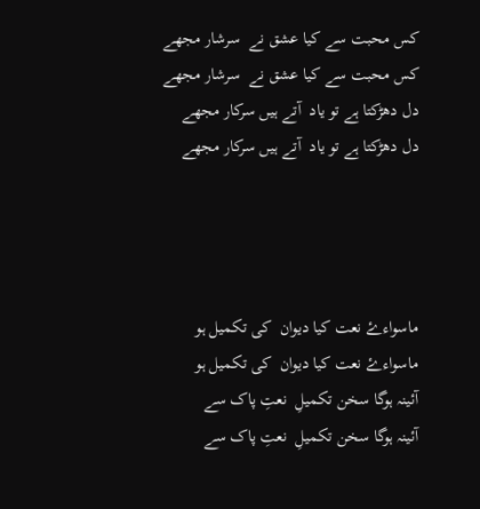کس محبت سے کیا عشق نے  سرشار مجھے
کس محبت سے کیا عشق نے  سرشار مجھے
دل دھڑکتا ہے تو یاد  آتے ہیں سرکار مجھے
دل دھڑکتا ہے تو یاد  آتے ہیں سرکار مجھے




ماسواءۓ نعت کیا دیوان  کی تکمیل ہو
ماسواءۓ نعت کیا دیوان  کی تکمیل ہو
آئینہ ہوگا سخن تکمیلِ  نعتِ پاک سے
آئینہ ہوگا سخن تکمیلِ  نعتِ پاک سے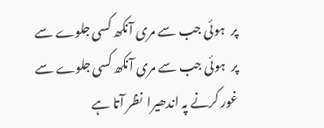پر  ہوئی جب سے مری آنکھ کسی جلوے سے
پر  ہوئی جب سے مری آنکھ کسی جلوے سے
غور کرنے پہ اندھیرا  نظر آتا ہے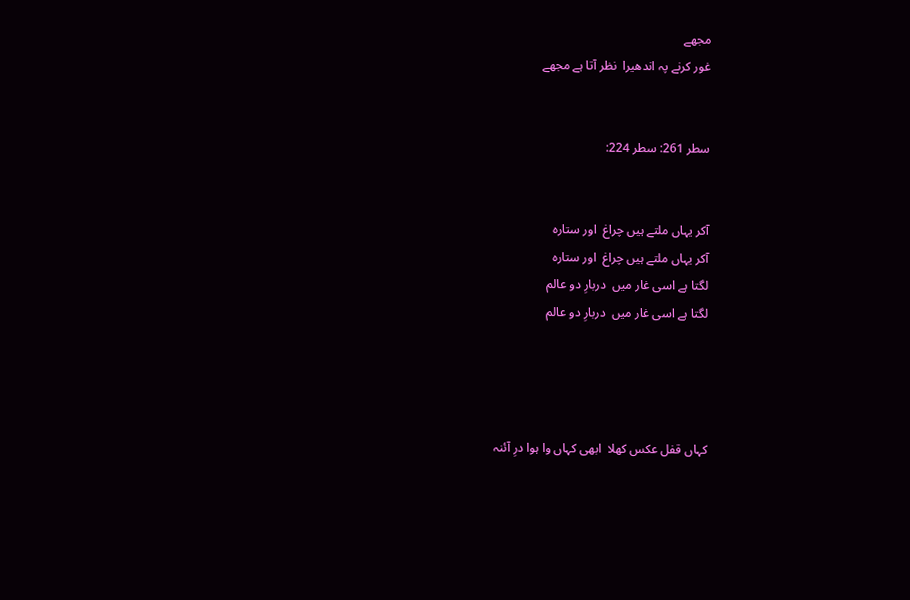مجھے
غور کرنے پہ اندھیرا  نظر آتا ہے مجھے


سطر 261: سطر 224:


آکر یہاں ملتے ہیں چراغ  اور ستارہ
آکر یہاں ملتے ہیں چراغ  اور ستارہ
لگتا ہے اسی غار میں  دربارِ دو عالم
لگتا ہے اسی غار میں  دربارِ دو عالم




کہاں قفل عکس کھلا  ابھی کہاں وا ہوا درِ آئنہ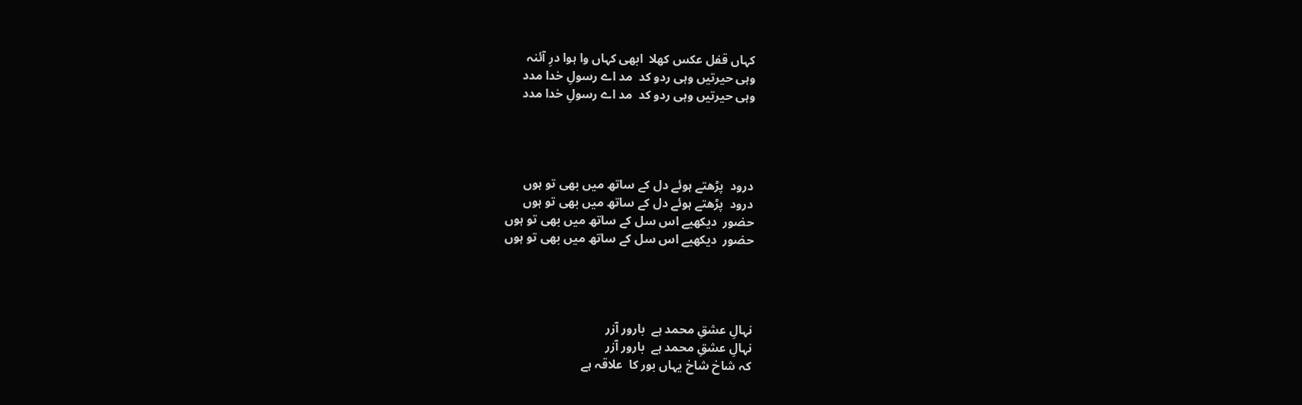کہاں قفل عکس کھلا  ابھی کہاں وا ہوا درِ آئنہ
وہی حیرتیں وہی ردو کد  مد اے رسولِ خدا مدد
وہی حیرتیں وہی ردو کد  مد اے رسولِ خدا مدد




درود  پڑھتے ہوئے دل کے ساتھ میں بھی تو ہوں
درود  پڑھتے ہوئے دل کے ساتھ میں بھی تو ہوں
حضور  دیکھیے اس سل کے ساتھ میں بھی تو ہوں
حضور  دیکھیے اس سل کے ساتھ میں بھی تو ہوں




نہالِ عشقِ محمد ہے  بارور آزر
نہالِ عشقِ محمد ہے  بارور آزر
کہ شاخ شاخ یہاں بور کا  علاقہ ہے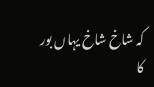کہ شاخ شاخ یہاں بور کا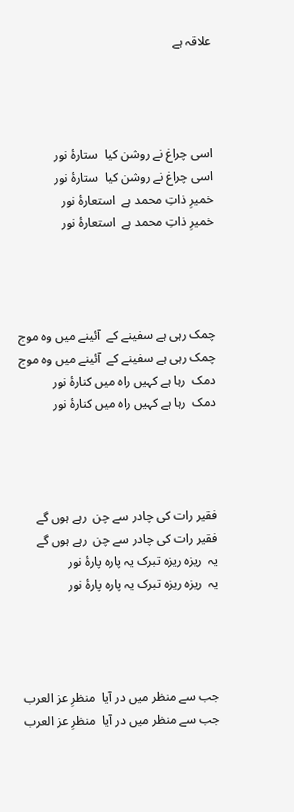علاقہ ہے




اسی چراغ نے روشن کیا  ستارۂ نور
اسی چراغ نے روشن کیا  ستارۂ نور
خمیرِ ذاتِ محمد ہے  استعارۂ نور
خمیرِ ذاتِ محمد ہے  استعارۂ نور




چمک رہی ہے سفینے کے  آئینے میں وہ موج
چمک رہی ہے سفینے کے  آئینے میں وہ موج
دمک  رہا ہے کہیں راہ میں کنارۂ نور
دمک  رہا ہے کہیں راہ میں کنارۂ نور




فقیر رات کی چادر سے چن  رہے ہوں گے
فقیر رات کی چادر سے چن  رہے ہوں گے
یہ  ریزہ ریزہ تبرک یہ پارہ پارۂ نور
یہ  ریزہ ریزہ تبرک یہ پارہ پارۂ نور




جب سے منظر میں در آیا  منظرِ عز العرب
جب سے منظر میں در آیا  منظرِ عز العرب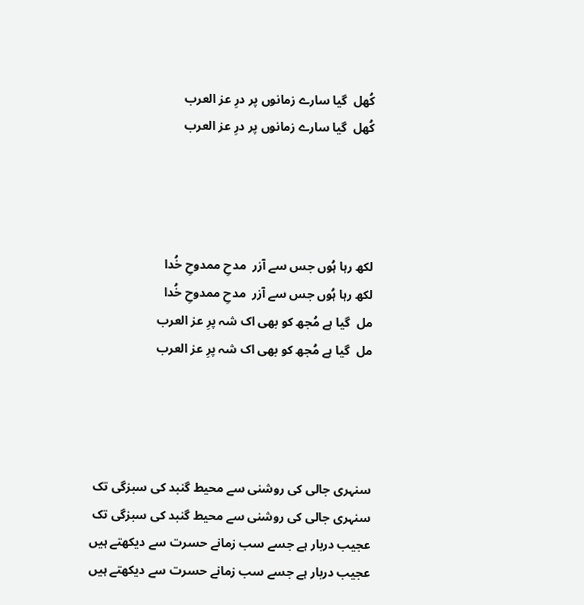کُھل  گیا سارے زمانوں پر درِ عز العرب
کُھل  گیا سارے زمانوں پر درِ عز العرب




لکھ رہا ہُوں جس سے آزر  مدحِ ممدوحِ خُدا
لکھ رہا ہُوں جس سے آزر  مدحِ ممدوحِ خُدا
مل  گیا ہے مُجھ کو بھی اک شہ پرِ عز العرب
مل  گیا ہے مُجھ کو بھی اک شہ پرِ عز العرب




سنہری جالی کی روشنی سے محیط گنبد کی سبزگی تک
سنہری جالی کی روشنی سے محیط گنبد کی سبزگی تک
عجیب دربار ہے جسے سب زمانے حسرت سے دیکھتے ہیں
عجیب دربار ہے جسے سب زمانے حسرت سے دیکھتے ہیں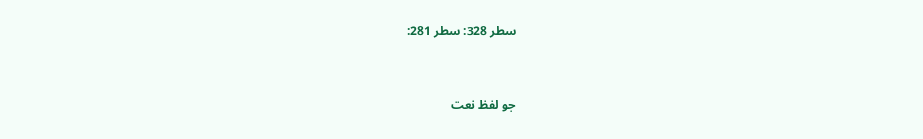سطر 328: سطر 281:


جو لفظ نعت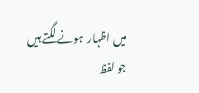میں اظہار  ہونے لگتے ہیں
جو لفظ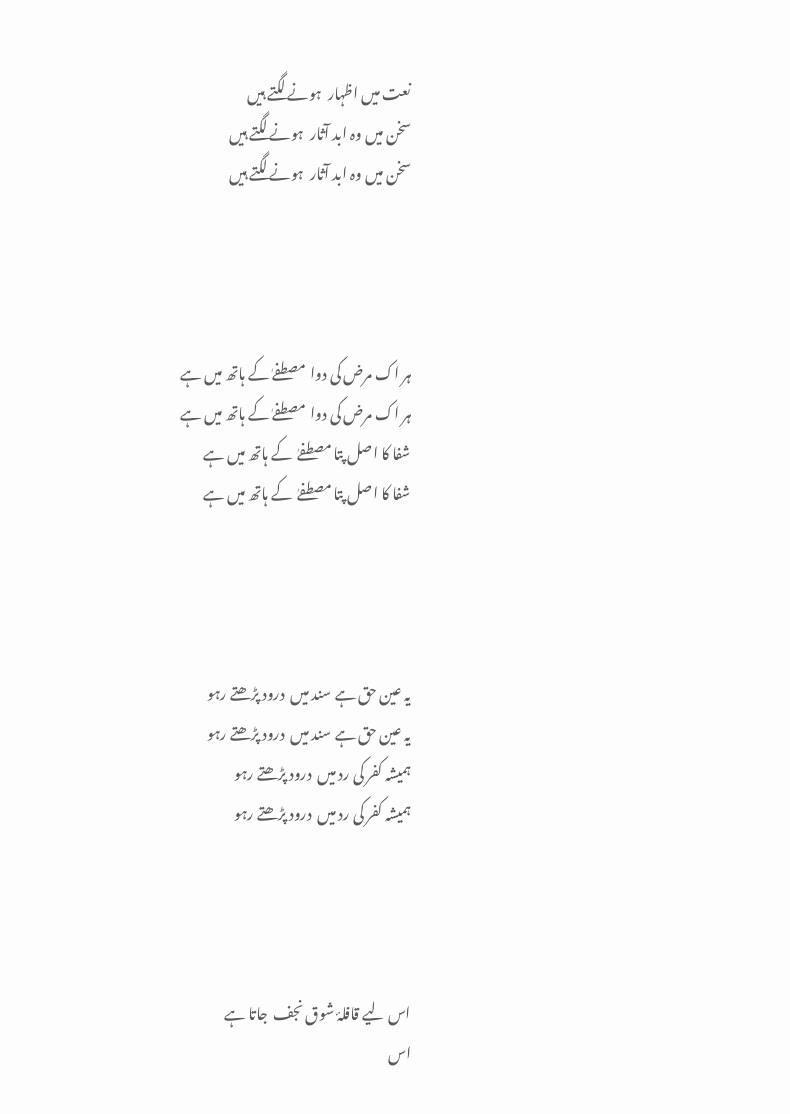نعت میں اظہار  ہونے لگتے ہیں
سخن میں وہ ابد آثار  ہونے لگتے ہیں
سخن میں وہ ابد آثار  ہونے لگتے ہیں




ہر اک مرض کی دوا  مصطفےٰ کے ہاتھ میں ہے
ہر اک مرض کی دوا  مصطفےٰ کے ہاتھ میں ہے
شفا کا اصل پتا مصطفےٰ  کے ہاتھ میں ہے
شفا کا اصل پتا مصطفےٰ  کے ہاتھ میں ہے




یہ عین حق ہے سند میں  درود پڑھتے رہو
یہ عین حق ہے سند میں  درود پڑھتے رہو
ہمیشہ کفر کی رد میں  درود پڑھتے رہو
ہمیشہ کفر کی رد میں  درود پڑھتے رہو




اس لیے قافلۂ شوق نجف  جاتا ہے
اس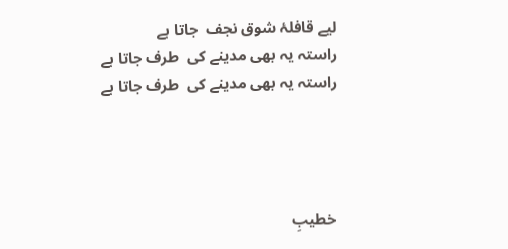لیے قافلۂ شوق نجف  جاتا ہے
راستہ یہ بھی مدینے کی  طرف جاتا ہے
راستہ یہ بھی مدینے کی  طرف جاتا ہے




خطیبِ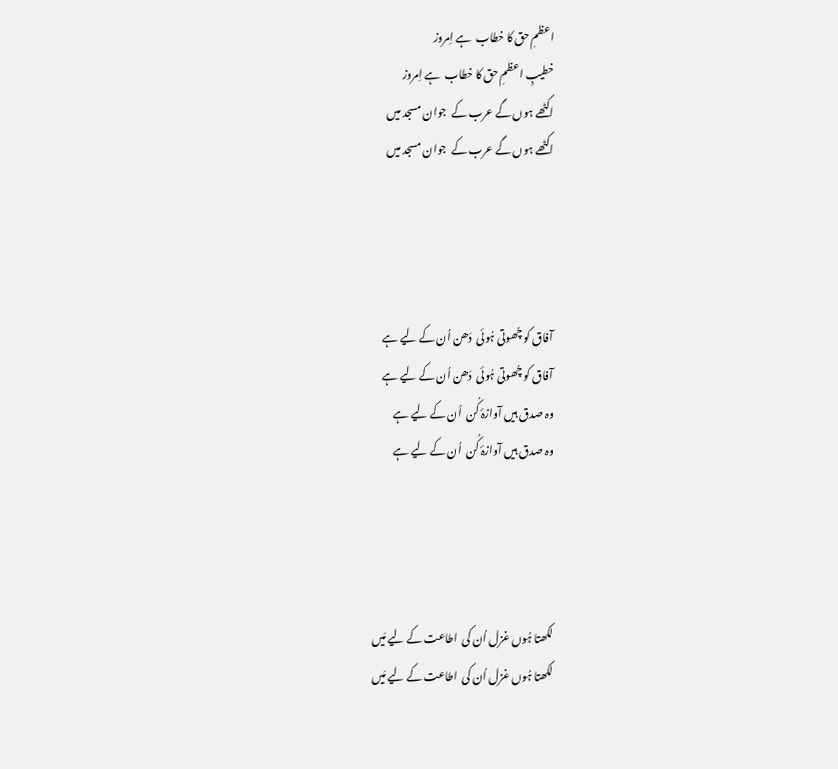اعظمِ حق کا خطاب  ہے اِمروز
خطیبِ اعظمِ حق کا خطاب  ہے اِمروز
اکٹھے ہوں گے عرب کے  جوان مسجد میں
اکٹھے ہوں گے عرب کے  جوان مسجد میں




آفاق کو چُھوتی ہُوئی  دَھن اُن کے لیے ہے
آفاق کو چُھوتی ہُوئی  دَھن اُن کے لیے ہے
وہ صدق ہیں آوازۂ کُن  اُن کے لیے ہے
وہ صدق ہیں آوازۂ کُن  اُن کے لیے ہے




لکھتا ہُوں غزل اُن کی  اطاعت کے لیے مَیں
لکھتا ہُوں غزل اُن کی  اطاعت کے لیے مَیں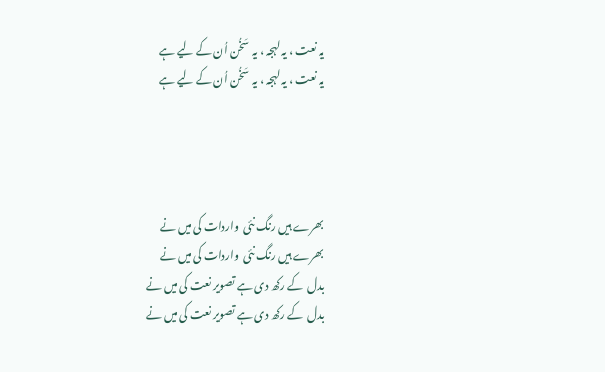یہ نعت ، یہ لہجہ ، یہ  سَخُن اُن کے لیے ہے
یہ نعت ، یہ لہجہ ، یہ  سَخُن اُن کے لیے ہے




بھرے ہیں رنگ نئی  واردات کی میں نے
بھرے ہیں رنگ نئی  واردات کی میں نے
بدل  کے رکھ دی ہے تصویر نعت کی میں نے
بدل  کے رکھ دی ہے تصویر نعت کی میں نے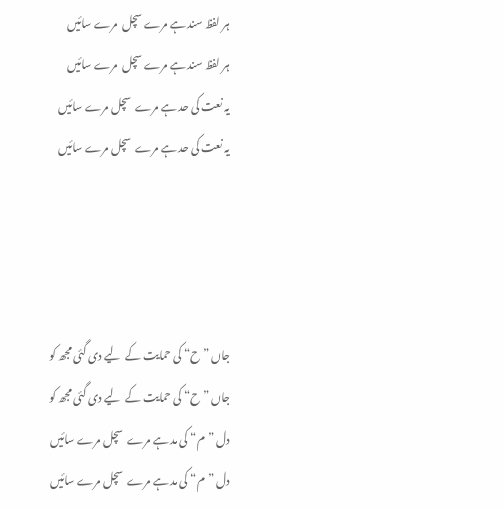ہر لفظ سند ہے مرے سچل  مرے سائیں
ہر لفظ سند ہے مرے سچل  مرے سائیں
یہ نعت کی حد ہے مرے  سچل مرے سائیں
یہ نعت کی حد ہے مرے  سچل مرے سائیں




جاں ”ح“ کی حمایت کے  لیے دی گئی مجھ کو
جاں ”ح“ کی حمایت کے  لیے دی گئی مجھ کو
دل ”م“ کی مد ہے مرے  سچل مرے سائیں
دل ”م“ کی مد ہے مرے  سچل مرے سائیں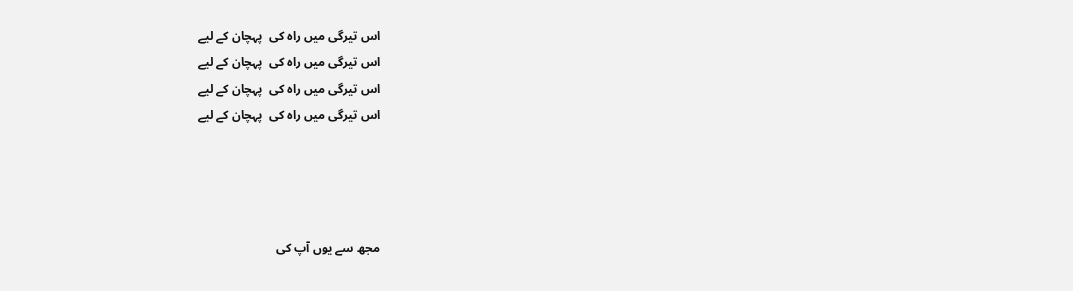اس تیرگی میں راہ کی  پہچان کے لیے
اس تیرگی میں راہ کی  پہچان کے لیے
اس تیرگی میں راہ کی  پہچان کے لیے
اس تیرگی میں راہ کی  پہچان کے لیے




مجھ سے یوں آپ کی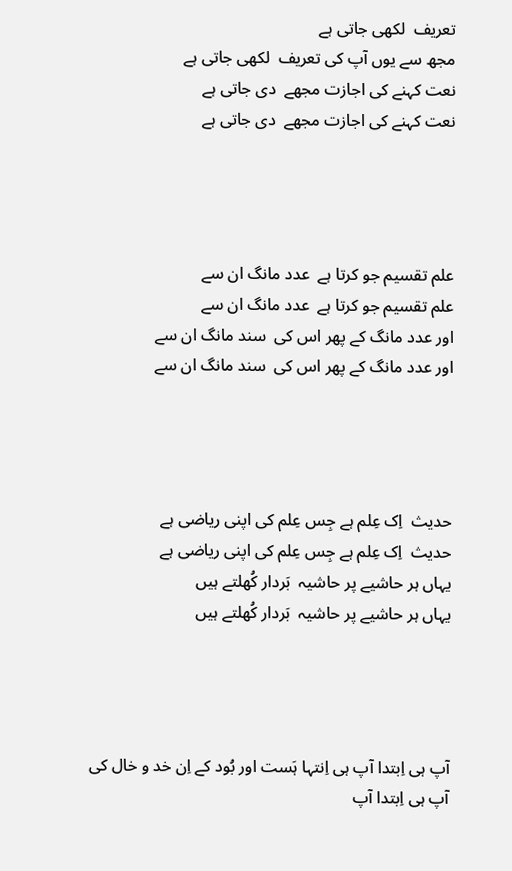تعریف  لکھی جاتی ہے
مجھ سے یوں آپ کی تعریف  لکھی جاتی ہے
نعت کہنے کی اجازت مجھے  دی جاتی ہے
نعت کہنے کی اجازت مجھے  دی جاتی ہے




علم تقسیم جو کرتا ہے  عدد مانگ ان سے
علم تقسیم جو کرتا ہے  عدد مانگ ان سے
اور عدد مانگ کے پھر اس کی  سند مانگ ان سے
اور عدد مانگ کے پھر اس کی  سند مانگ ان سے




حدیث  اِک عِلم ہے جِس عِلم کی اپنی ریاضی ہے
حدیث  اِک عِلم ہے جِس عِلم کی اپنی ریاضی ہے
یہاں ہر حاشیے پر حاشیہ  بَردار کُھلتے ہیں
یہاں ہر حاشیے پر حاشیہ  بَردار کُھلتے ہیں




آپ ہی اِبتدا آپ ہی اِنتہا ہَست اور بُود کے اِن خد و خال کی
آپ ہی اِبتدا آپ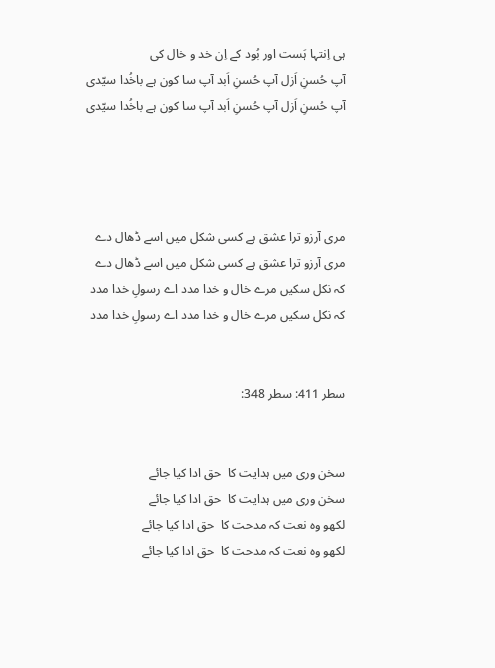ہی اِنتہا ہَست اور بُود کے اِن خد و خال کی
آپ حُسنِ اَزل آپ حُسنِ اَبد آپ سا کون ہے باخُدا سیّدی
آپ حُسنِ اَزل آپ حُسنِ اَبد آپ سا کون ہے باخُدا سیّدی




مری آرزو ترا عشق ہے کسی شکل میں اسے ڈھال دے
مری آرزو ترا عشق ہے کسی شکل میں اسے ڈھال دے
کہ نکل سکیں مرے خال و خدا مدد اے رسولِ خدا مدد
کہ نکل سکیں مرے خال و خدا مدد اے رسولِ خدا مدد


سطر 411: سطر 348:


سخن وری میں ہدایت کا  حق ادا کیا جائے
سخن وری میں ہدایت کا  حق ادا کیا جائے
لکھو وہ نعت کہ مدحت کا  حق ادا کیا جائے
لکھو وہ نعت کہ مدحت کا  حق ادا کیا جائے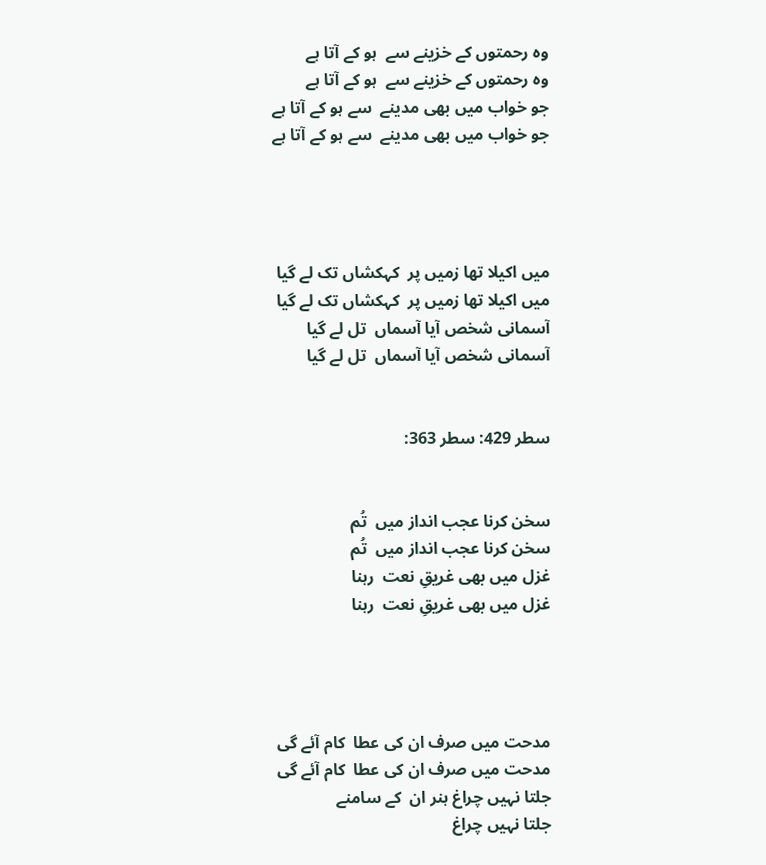وہ رحمتوں کے خزینے سے  ہو کے آتا ہے
وہ رحمتوں کے خزینے سے  ہو کے آتا ہے
جو خواب میں بھی مدینے  سے ہو کے آتا ہے
جو خواب میں بھی مدینے  سے ہو کے آتا ہے




میں اکیلا تھا زمیں پر  کہکشاں تک لے گیا
میں اکیلا تھا زمیں پر  کہکشاں تک لے گیا
آسمانی شخص آیا آسماں  تل لے گیا
آسمانی شخص آیا آسماں  تل لے گیا


سطر 429: سطر 363:


سخن کرنا عجب انداز میں  تُم
سخن کرنا عجب انداز میں  تُم
غزل میں بھی غریقِ نعت  رہنا
غزل میں بھی غریقِ نعت  رہنا




مدحت میں صرف ان کی عطا  کام آئے گی
مدحت میں صرف ان کی عطا  کام آئے گی
جلتا نہیں چراغ ہنر ان  کے سامنے
جلتا نہیں چراغ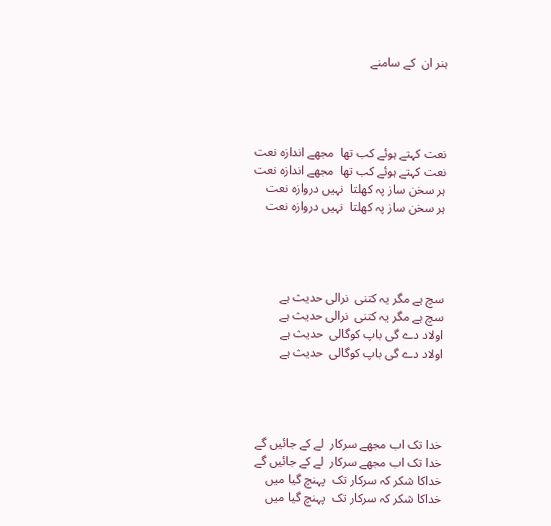ہنر ان  کے سامنے




نعت کہتے ہوئے کب تھا  مجھے اندازہ نعت
نعت کہتے ہوئے کب تھا  مجھے اندازہ نعت
ہر سخن ساز پہ کھلتا  نہیں دروازہ نعت
ہر سخن ساز پہ کھلتا  نہیں دروازہ نعت




سچ ہے مگر یہ کتنی  نرالی حدیث ہے
سچ ہے مگر یہ کتنی  نرالی حدیث ہے
اولاد دے گی باپ کوگالی  حدیث ہے
اولاد دے گی باپ کوگالی  حدیث ہے




خدا تک اب مجھے سرکار  لے کے جائیں گے
خدا تک اب مجھے سرکار  لے کے جائیں گے
خداکا شکر کہ سرکار تک  پہنچ گیا میں
خداکا شکر کہ سرکار تک  پہنچ گیا میں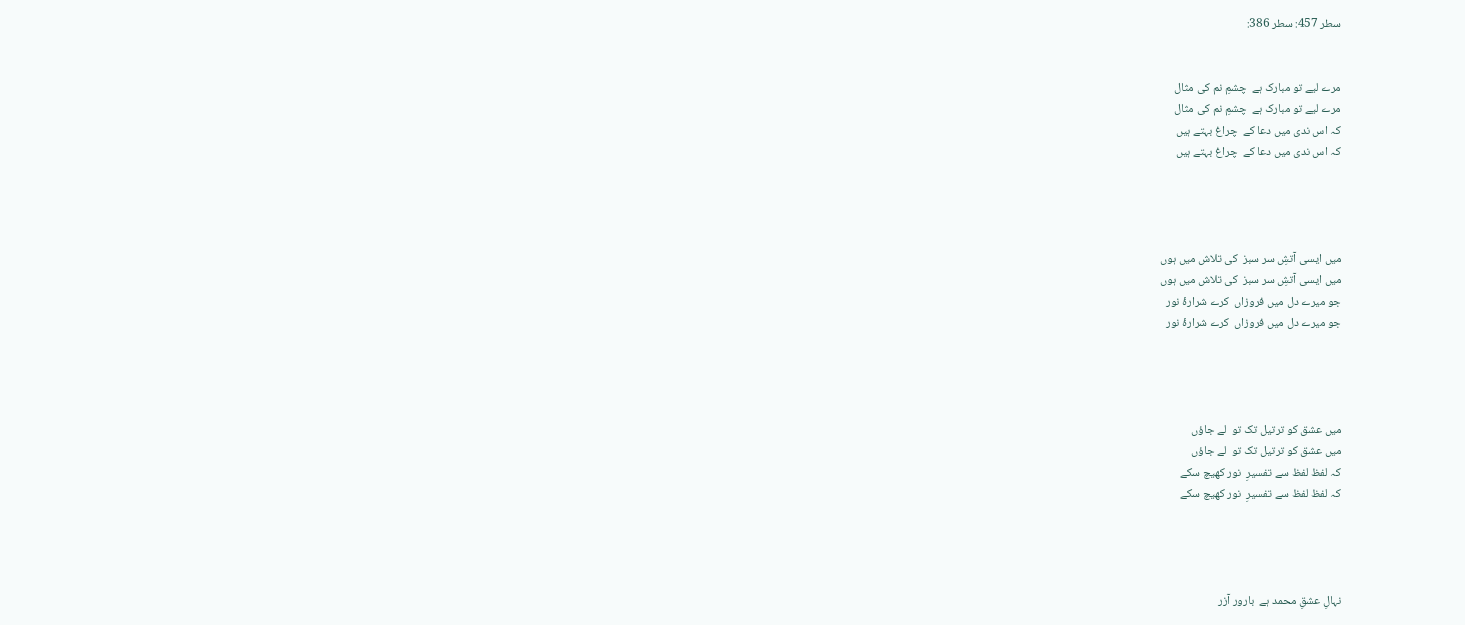سطر 457: سطر 386:


مرے لیے تو مبارک ہے  چشمِ نم کی مثال
مرے لیے تو مبارک ہے  چشمِ نم کی مثال
کہ اس ندی میں دعا کے  چراغ بہتے ہیں
کہ اس ندی میں دعا کے  چراغ بہتے ہیں




میں ایسی آتشِ سر سبز  کی تلاش میں ہوں
میں ایسی آتشِ سر سبز  کی تلاش میں ہوں
جو میرے دل میں فروزاں  کرے شرارۂ نور
جو میرے دل میں فروزاں  کرے شرارۂ نور




میں عشق کو ترتیل تک تو  لے جاؤں
میں عشق کو ترتیل تک تو  لے جاؤں
کہ لفظ لفظ سے تفسیرِ  نور کھیچ سکے
کہ لفظ لفظ سے تفسیرِ  نور کھیچ سکے




نہالِ عشقِ محمد ہے  بارور آزر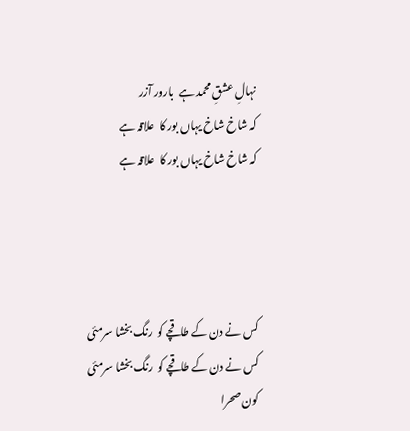نہالِ عشقِ محمد ہے  بارور آزر
کہ شاخ شاخ یہاں بور کا  علاقہ ہے
کہ شاخ شاخ یہاں بور کا  علاقہ ہے




کس نے دن کے طاقچے کو  رنگ بخشا سرمئی
کس نے دن کے طاقچے کو  رنگ بخشا سرمئی
کون صحرا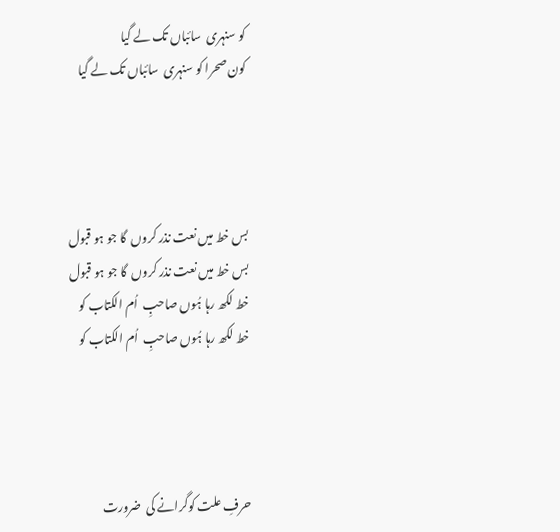کو سنہری  سائباں تک لے گیا
کون صحرا کو سنہری  سائباں تک لے گیا




بس خط میں نعت نذر کروں  گا جو ہو قبول
بس خط میں نعت نذر کروں  گا جو ہو قبول
خط لکھ رہا ہُوں صاحبِ  اُم الکتاب کو
خط لکھ رہا ہُوں صاحبِ  اُم الکتاب کو




حرفِ علت کوگرانے کی  ضرورت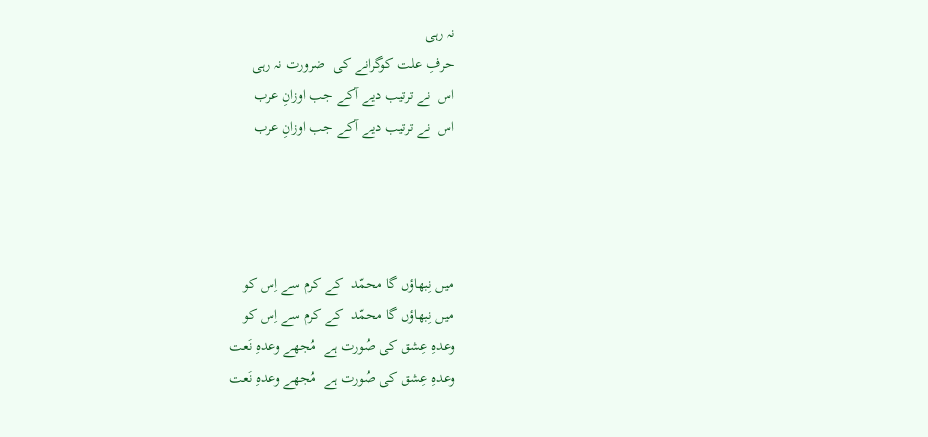نہ رہی
حرفِ علت کوگرانے کی  ضرورت نہ رہی
اس  نے ترتیب دیے آکے جب اوزانِ عرب
اس  نے ترتیب دیے آکے جب اوزانِ عرب




میں نِبھاؤں گا محمّد  کے کرم سے اِس کو
میں نِبھاؤں گا محمّد  کے کرم سے اِس کو
وعدہِ عِشق کی صُورت ہے  مُجھے وعدہِ نَعت
وعدہِ عِشق کی صُورت ہے  مُجھے وعدہِ نَعت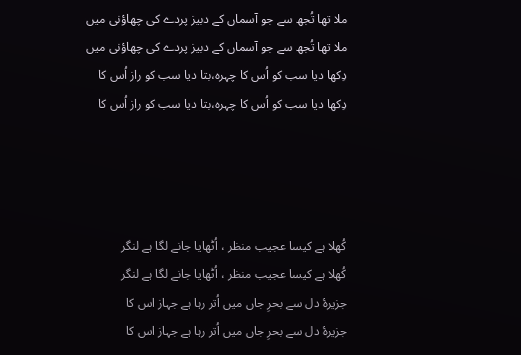ملا تھا تُجھ سے جو آسماں کے دبیز پردے کی چھاؤنی میں
ملا تھا تُجھ سے جو آسماں کے دبیز پردے کی چھاؤنی میں
دِکھا دیا سب کو اُس کا چہرہ،بتا دیا سب کو راز اُس کا
دِکھا دیا سب کو اُس کا چہرہ،بتا دیا سب کو راز اُس کا




کُھلا ہے کیسا عجیب منظر ، اُٹھایا جانے لگا ہے لنگر
کُھلا ہے کیسا عجیب منظر ، اُٹھایا جانے لگا ہے لنگر
جزیرۂ دل سے بحرِ جاں میں اُتر رہا ہے جہاز اس کا
جزیرۂ دل سے بحرِ جاں میں اُتر رہا ہے جہاز اس کا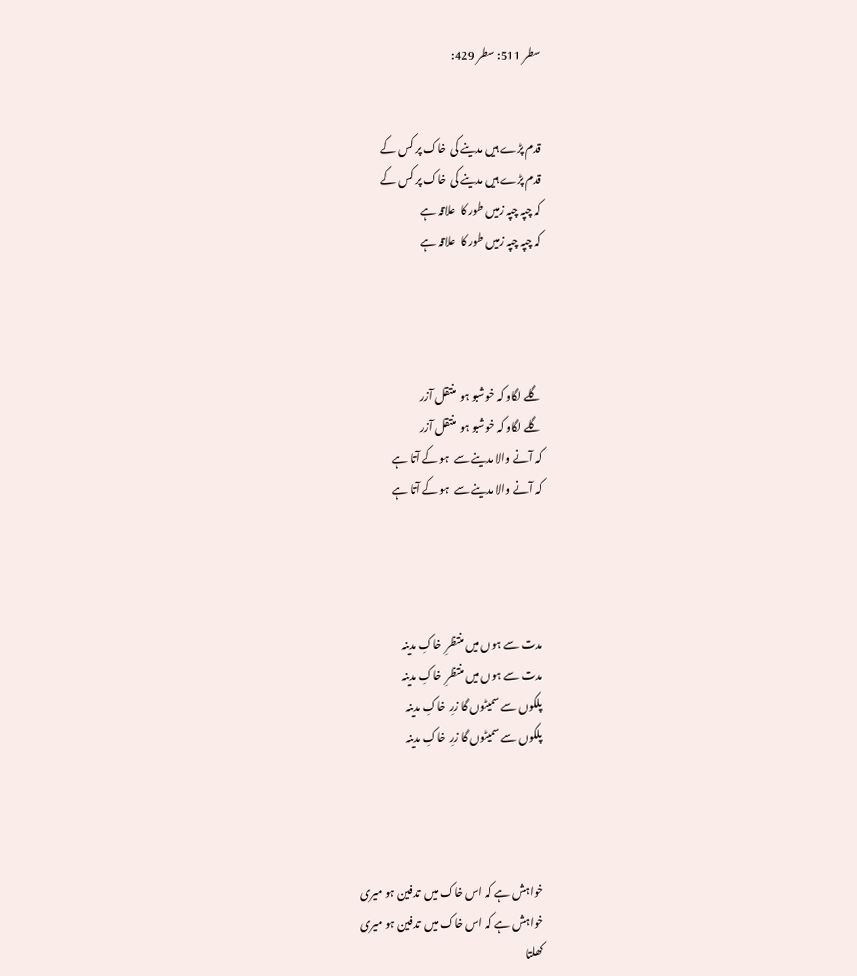سطر 511: سطر 429:


قدم پڑے ہیں مدینے کی  خاک پر کس کے
قدم پڑے ہیں مدینے کی  خاک پر کس کے
کہ چپہ چپہ زمیں طور کا  علاقہ ہے
کہ چپہ چپہ زمیں طور کا  علاقہ ہے




گلے لگاو کہ خوشبو ہو  منتقل آزر
گلے لگاو کہ خوشبو ہو  منتقل آزر
کہ آنے والا مدینے سے  ہو کے آتا ہے
کہ آنے والا مدینے سے  ہو کے آتا ہے




مدت سے ہوں میں منتظرِ  خاکِ مدینہ
مدت سے ہوں میں منتظرِ  خاکِ مدینہ
پلکوں سے سمیٹوں گا زرِ  خاکِ مدینہ
پلکوں سے سمیٹوں گا زرِ  خاکِ مدینہ




خواہش ہے کہ اس خاک میں  تدفین ہو میری
خواہش ہے کہ اس خاک میں  تدفین ہو میری
کھلتا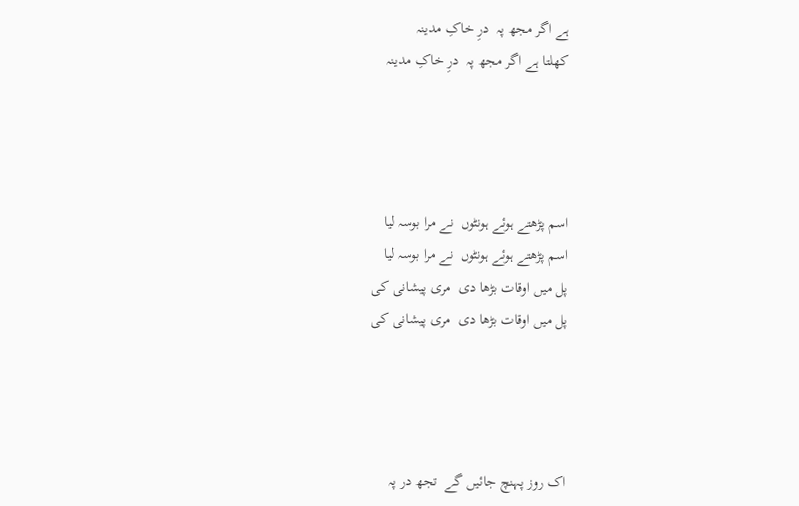ہے اگر مجھ پہ  درِ خاکِ مدینہ
کھلتا ہے اگر مجھ پہ  درِ خاکِ مدینہ




اسم پڑھتے ہوئے ہونٹوں  نے مرا بوسہ لیا
اسم پڑھتے ہوئے ہونٹوں  نے مرا بوسہ لیا
پل میں اوقات بڑھا دی  مری پیشانی کی
پل میں اوقات بڑھا دی  مری پیشانی کی




اک روز پہنچ جائیں گے  تجھ در پہ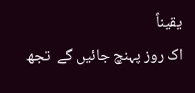یقیناً
اک روز پہنچ جائیں گے  تجھ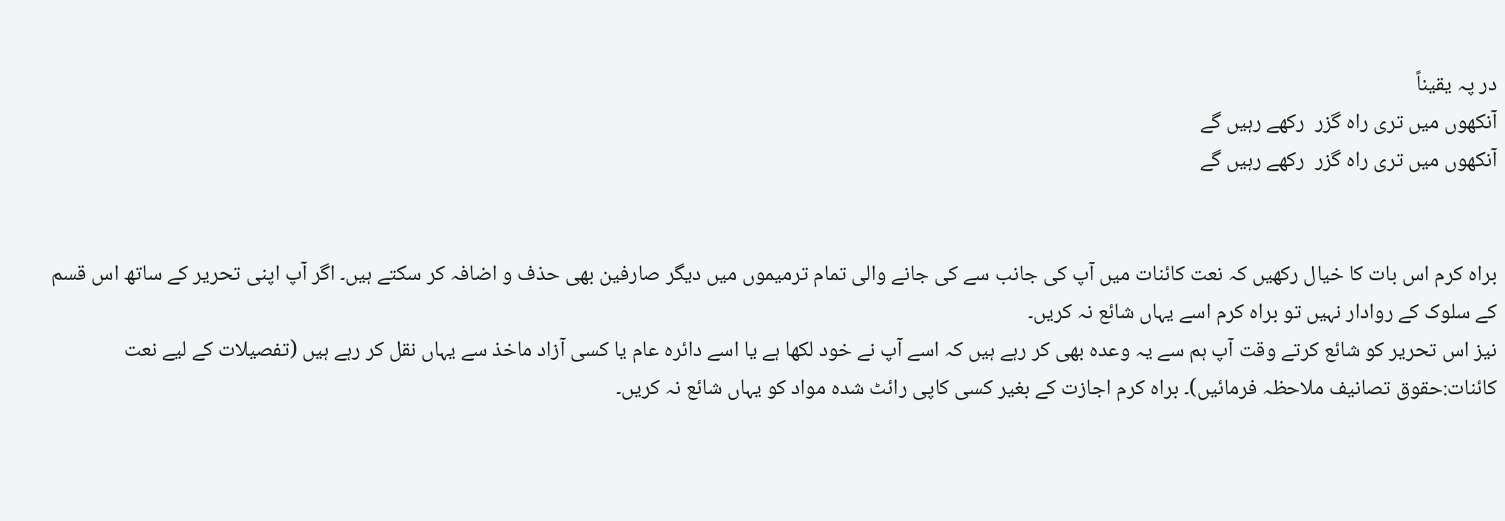در پہ یقیناً
آنکھوں میں تری راہ گزر  رکھے رہیں گے
آنکھوں میں تری راہ گزر  رکھے رہیں گے


براہ کرم اس بات کا خیال رکھیں کہ نعت کائنات میں آپ کی جانب سے کی جانے والی تمام ترمیموں میں دیگر صارفین بھی حذف و اضافہ کر سکتے ہیں۔ اگر آپ اپنی تحریر کے ساتھ اس قسم کے سلوک کے روادار نہیں تو براہ کرم اسے یہاں شائع نہ کریں۔
نیز اس تحریر کو شائع کرتے وقت آپ ہم سے یہ وعدہ بھی کر رہے ہیں کہ اسے آپ نے خود لکھا ہے یا اسے دائرہ عام یا کسی آزاد ماخذ سے یہاں نقل کر رہے ہیں (تفصیلات کے لیے نعت کائنات:حقوق تصانیف ملاحظہ فرمائیں)۔ براہ کرم اجازت کے بغیر کسی کاپی رائٹ شدہ مواد کو یہاں شائع نہ کریں۔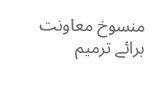منسوخ معاونت برائے ترمیم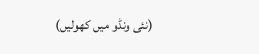(نئی ونڈو میں کھولیں)